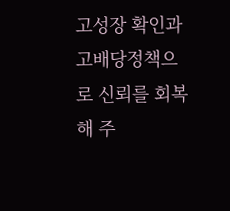고성장 확인과 고배당정책으로 신뢰를 회복해 주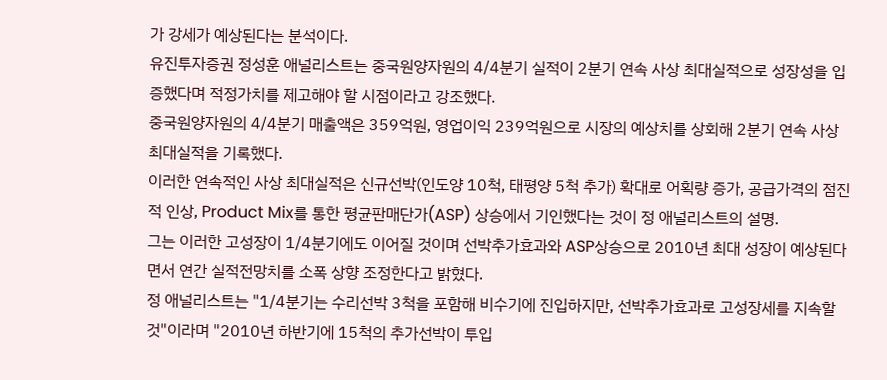가 강세가 예상된다는 분석이다.
유진투자증권 정성훈 애널리스트는 중국원양자원의 4/4분기 실적이 2분기 연속 사상 최대실적으로 성장성을 입증했다며 적정가치를 제고해야 할 시점이라고 강조했다.
중국원양자원의 4/4분기 매출액은 359억원, 영업이익 239억원으로 시장의 예상치를 상회해 2분기 연속 사상 최대실적을 기록했다.
이러한 연속적인 사상 최대실적은 신규선박(인도양 10척, 태평양 5척 추가) 확대로 어획량 증가, 공급가격의 점진적 인상, Product Mix를 통한 평균판매단가(ASP) 상승에서 기인했다는 것이 정 애널리스트의 설명.
그는 이러한 고성장이 1/4분기에도 이어질 것이며 선박추가효과와 ASP상승으로 2010년 최대 성장이 예상된다면서 연간 실적전망치를 소폭 상향 조정한다고 밝혔다.
정 애널리스트는 "1/4분기는 수리선박 3척을 포함해 비수기에 진입하지만, 선박추가효과로 고성장세를 지속할 것"이라며 "2010년 하반기에 15척의 추가선박이 투입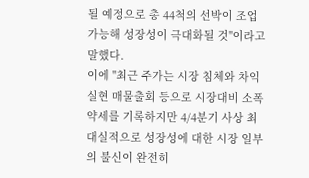될 예정으로 총 44척의 선박이 조업 가능해 성장성이 극대화될 것"이라고 말했다.
이에 "최근 주가는 시장 침체와 차익실현 매물출회 등으로 시장대비 소폭 약세를 기록하지만 4/4분기 사상 최대실적으로 성장성에 대한 시장 일부의 불신이 완전히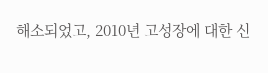해소되었고, 2010년 고성장에 대한 신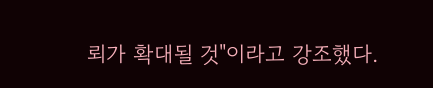뢰가 확대될 것"이라고 강조했다.